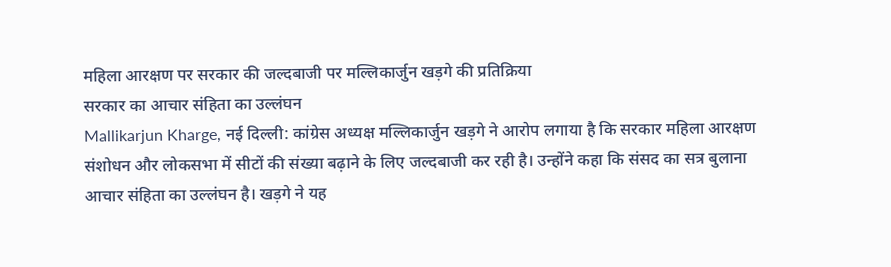महिला आरक्षण पर सरकार की जल्दबाजी पर मल्लिकार्जुन खड़गे की प्रतिक्रिया
सरकार का आचार संहिता का उल्लंघन
Mallikarjun Kharge, नई दिल्ली: कांग्रेस अध्यक्ष मल्लिकार्जुन खड़गे ने आरोप लगाया है कि सरकार महिला आरक्षण संशोधन और लोकसभा में सीटों की संख्या बढ़ाने के लिए जल्दबाजी कर रही है। उन्होंने कहा कि संसद का सत्र बुलाना आचार संहिता का उल्लंघन है। खड़गे ने यह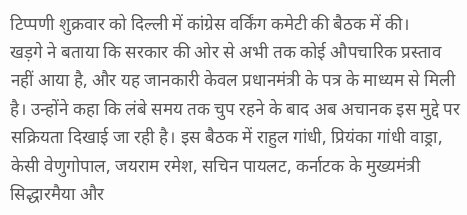टिप्पणी शुक्रवार को दिल्ली में कांग्रेस वर्किंग कमेटी की बैठक में की।
खड़गे ने बताया कि सरकार की ओर से अभी तक कोई औपचारिक प्रस्ताव नहीं आया है, और यह जानकारी केवल प्रधानमंत्री के पत्र के माध्यम से मिली है। उन्होंने कहा कि लंबे समय तक चुप रहने के बाद अब अचानक इस मुद्दे पर सक्रियता दिखाई जा रही है। इस बैठक में राहुल गांधी, प्रियंका गांधी वाड्रा, केसी वेणुगोपाल, जयराम रमेश, सचिन पायलट, कर्नाटक के मुख्यमंत्री सिद्धारमैया और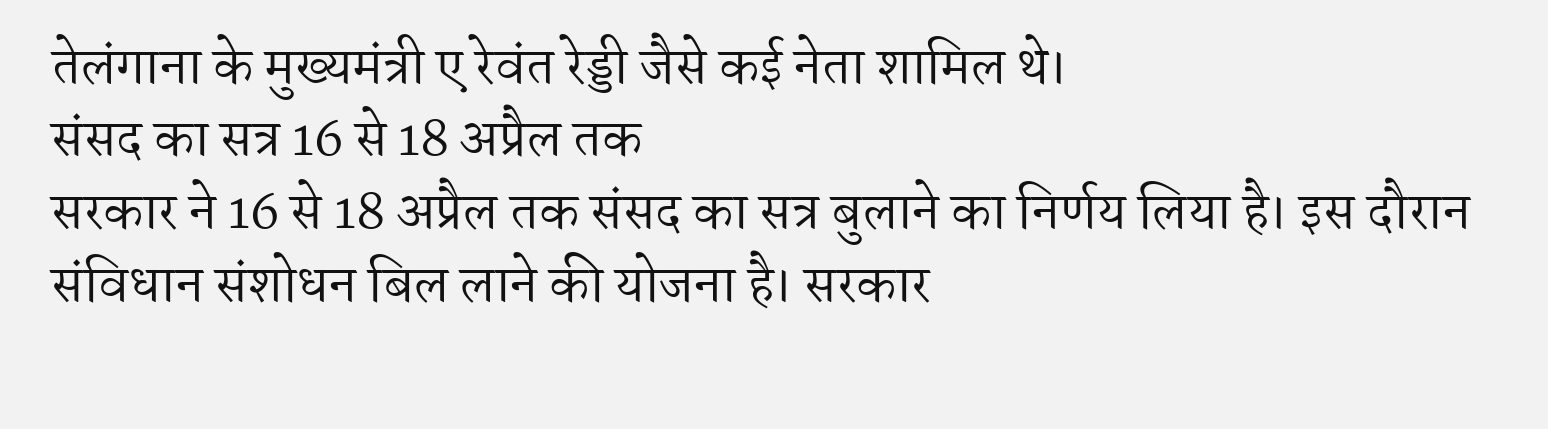तेलंगाना के मुख्यमंत्री ए रेवंत रेड्डी जैसे कई नेता शामिल थे।
संसद का सत्र 16 से 18 अप्रैल तक
सरकार ने 16 से 18 अप्रैल तक संसद का सत्र बुलाने का निर्णय लिया है। इस दौरान संविधान संशोधन बिल लाने की योजना है। सरकार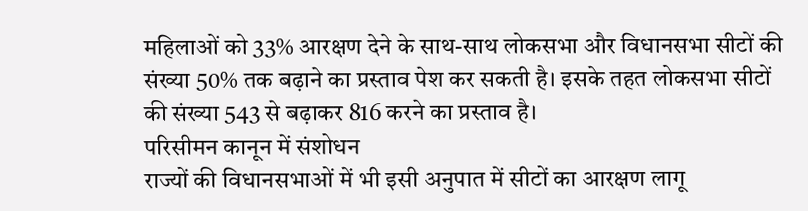महिलाओं को 33% आरक्षण देने के साथ-साथ लोकसभा और विधानसभा सीटों की संख्या 50% तक बढ़ाने का प्रस्ताव पेश कर सकती है। इसके तहत लोकसभा सीटों की संख्या 543 से बढ़ाकर 816 करने का प्रस्ताव है।
परिसीमन कानून में संशोधन
राज्यों की विधानसभाओं में भी इसी अनुपात में सीटों का आरक्षण लागू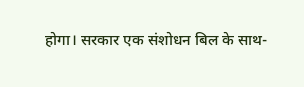होगा। सरकार एक संशोधन बिल के साथ-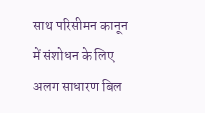साथ परिसीमन कानून में संशोधन के लिए अलग साधारण बिल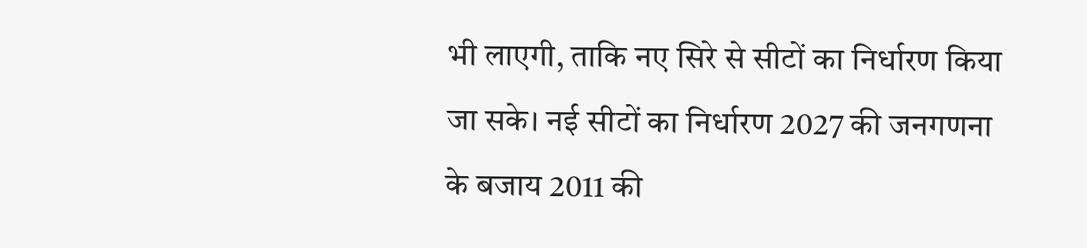भी लाएगी, ताकि नए सिरे से सीटों का निर्धारण किया जा सके। नई सीटों का निर्धारण 2027 की जनगणना के बजाय 2011 की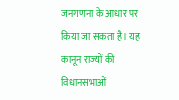जनगणना के आधार पर किया जा सकता है। यह कानून राज्यों की विधानसभाओं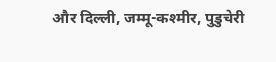और दिल्ली, जम्मू-कश्मीर, पुडुचेरी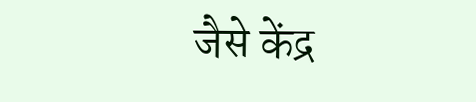जैसे केंद्र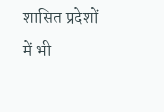शासित प्रदेशों में भी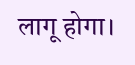लागू होगा।